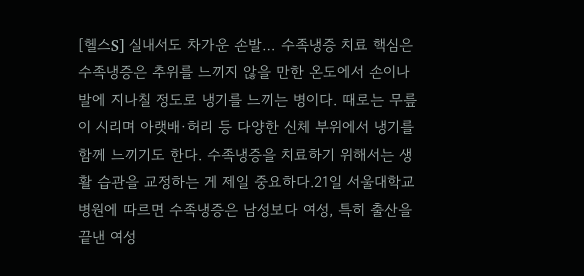[헬스S] 실내서도 차가운 손발… 수족냉증 치료 핵심은
수족냉증은 추위를 느끼지 않을 만한 온도에서 손이나 발에 지나칠 정도로 냉기를 느끼는 병이다. 때로는 무릎이 시리며 아랫배·허리 등 다양한 신체 부위에서 냉기를 함께 느끼기도 한다. 수족냉증을 치료하기 위해서는 생활 습관을 교정하는 게 제일 중요하다.21일 서울대학교 병원에 따르면 수족냉증은 남성보다 여성, 특히 출산을 끝낸 여성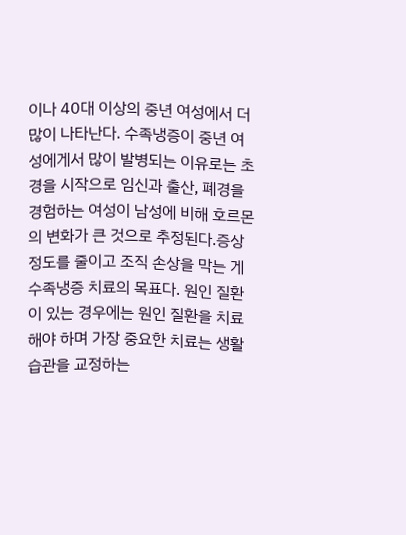이나 40대 이상의 중년 여성에서 더 많이 나타난다. 수족냉증이 중년 여성에게서 많이 발병되는 이유로는 초경을 시작으로 임신과 출산, 폐경을 경험하는 여성이 남성에 비해 호르몬의 변화가 큰 것으로 추정된다.증상 정도를 줄이고 조직 손상을 막는 게 수족냉증 치료의 목표다. 원인 질환이 있는 경우에는 원인 질환을 치료해야 하며 가장 중요한 치료는 생활습관을 교정하는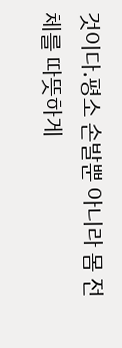것이다.평소 손발뿐 아니라 몸 전체를 따뜻하게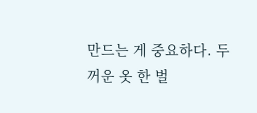만드는 게 중요하다. 두꺼운 옷 한 벌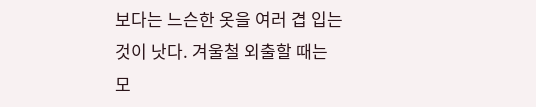보다는 느슨한 옷을 여러 겹 입는 것이 낫다. 겨울철 외출할 때는 모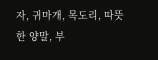자, 귀마개, 목도리, 따뜻한 양말, 부